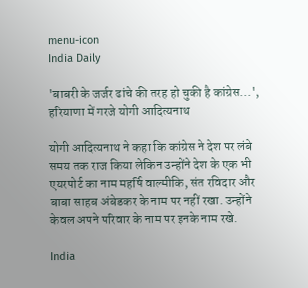menu-icon
India Daily

'बाबरी के जर्जर ढांचे की तरह हो चुकी है कांग्रेस...', हरियाणा में गरजे योगी आदित्यनाथ

योगी आदित्यनाथ ने कहा कि कांग्रेस ने देश पर लंबे समय तक राज किया लेकिन उन्होंने देश के एक भी एयरपोर्ट का नाम महर्षि वाल्मीकि, संत रविदार और बाबा साहब अंबेडकर के नाम पर नहीं रखा. उन्होंने केवल अपने परिवार के नाम पर इनके नाम रखे.

India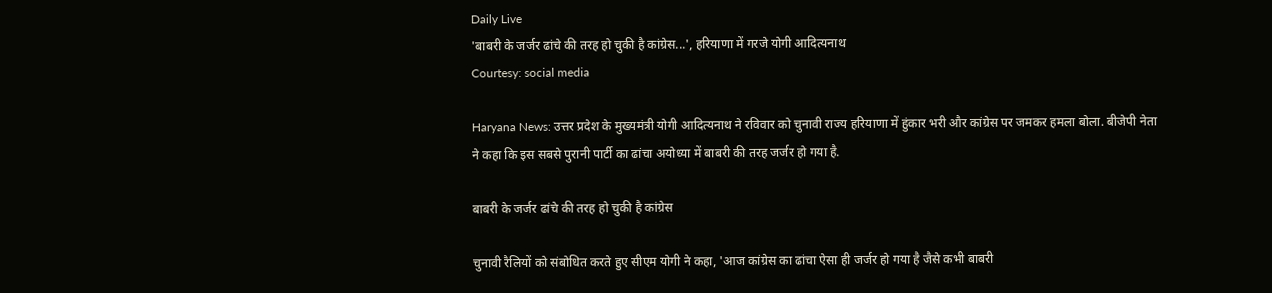Daily Live
'बाबरी के जर्जर ढांचे की तरह हो चुकी है कांग्रेस...', हरियाणा में गरजे योगी आदित्यनाथ
Courtesy: social media

Haryana News: उत्तर प्रदेश के मुख्यमंत्री योगी आदित्यनाथ ने रविवार को चुनावी राज्य हरियाणा में हुंकार भरी और कांग्रेस पर जमकर हमला बोला. बीजेपी नेता ने कहा कि इस सबसे पुरानी पार्टी का ढांचा अयोध्या में बाबरी की तरह जर्जर हो गया है.

बाबरी के जर्जर ढांचे की तरह हो चुकी है कांग्रेस

चुनावी रैलियों को संबोधित करते हुए सीएम योगी ने कहा, 'आज कांग्रेस का ढांचा ऐसा ही जर्जर हो गया है जैसे कभी बाबरी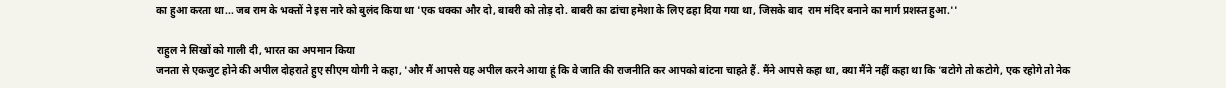का हुआ करता था... जब राम के भक्तों ने इस नारे को बुलंद किया था 'एक धक्का और दो, बाबरी को तोड़ दो. बाबरी का ढांचा हमेशा के लिए ढहा दिया गया था, जिसके बाद  राम मंदिर बनाने का मार्ग प्रशस्त हुआ.''

राहुल ने सिखों को गाली दी, भारत का अपमान किया
जनता से एकजुट होने की अपील दोहराते हुए सीएम योगी ने कहा, 'और मैं आपसे यह अपील करने आया हूं कि वे जाति की राजनीति कर आपको बांटना चाहते हैं. मैंने आपसे कहा था, क्या मैंने नहीं कहा था कि 'बटोगे तो कटोगे, एक रहोगे तो नेक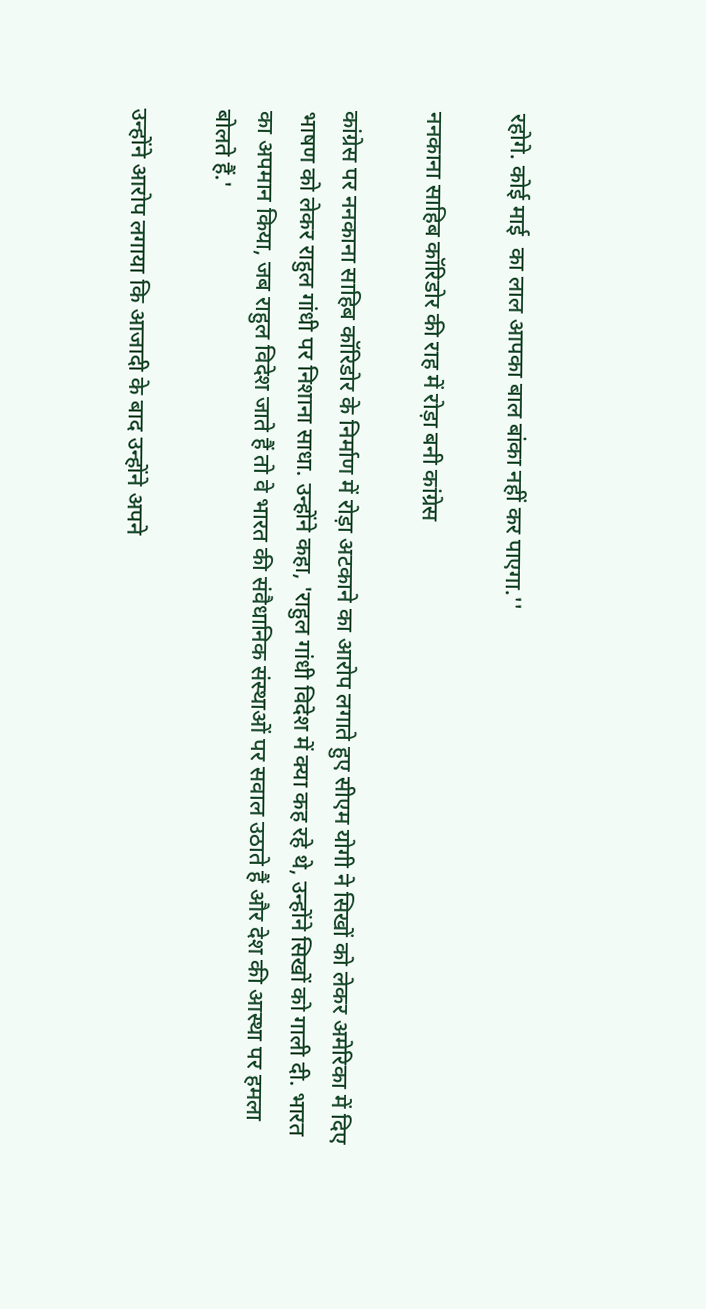रहोगे. कोई माई  का लाल आपका बाल बांका नहीं कर पाएगा.''

ननकाना साहिब कॉरिडोर की राह में रोड़ा बनी कांग्रेस

कांग्रेस पर ननकाना साहिब कॉरिडोर के निर्माण में रोड़ा अटकाने का आरोप लगाते हुए सीएम योगी ने सिखों को लेकर अमेरिका में दिए भाषण को लेकर राहुल गांधी पर निशाना साधा. उन्होंने कहा, 'राहुल गांधी विदेश में क्या कह रहे थे, उन्होंने सिखों को गाली दी. भारत का अपमान किया, जब राहुल विदेश जाते हैं तो वे भारत की संवैधानिक संस्थाओं पर सवाल उठाते हैं और देश की आस्था पर हमला बोलते हैं.'

उन्होंने आरोप लगाया कि आजादी के बाद उन्होंने अपने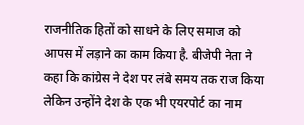राजनीतिक हितों को साधने के लिए समाज को आपस में लड़ाने का काम किया है. बीजेपी नेता ने कहा कि कांग्रेस ने देश पर लंबे समय तक राज किया लेकिन उन्होंने देश के एक भी एयरपोर्ट का नाम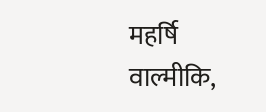महर्षि वाल्मीकि,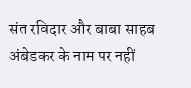संत रविदार और बाबा साहब अंबेडकर के नाम पर नहीं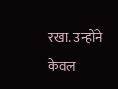रखा. उन्होंने केवल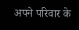अपने परिवार के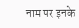नाम पर इनके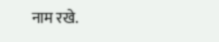नाम रखे.